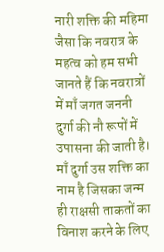नारी शक्ति की महिमा
जैसा कि नवरात्र के महत्व को हम सभी जानते हैं कि नवरात्रों में माँ जगत जननी दुर्गा की नौ रूपों में उपासना की जाती है। माँ दुर्गा उस शक्ति का नाम है जिसका जन्म ही राक्षसी ताकतों का विनाश करने के लिए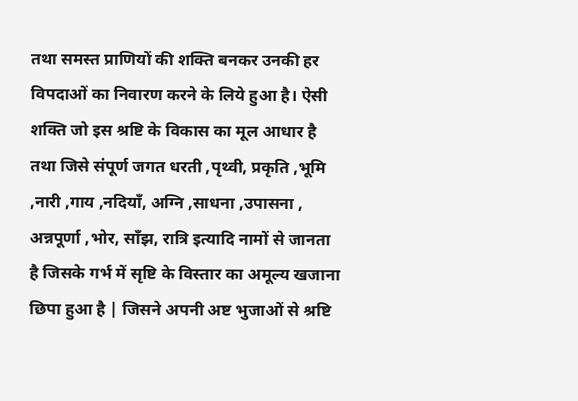तथा समस्त प्राणियों की शक्ति बनकर उनकी हर विपदाओं का निवारण करने के लिये हुआ है। ऐसी शक्ति जो इस श्रष्टि के विकास का मूल आधार है तथा जिसे संपूर्ण जगत धरती ,पृथ्वी, प्रकृति ,भूमि ,नारी ,गाय ,नदियाँ, अग्नि ,साधना ,उपासना , अन्नपूर्णा ,भोर, साँझ, रात्रि इत्यादि नामों से जानता है जिसके गर्भ में सृष्टि के विस्तार का अमूल्य खजाना छिपा हुआ है | जिसने अपनी अष्ट भुजाओं से श्रष्टि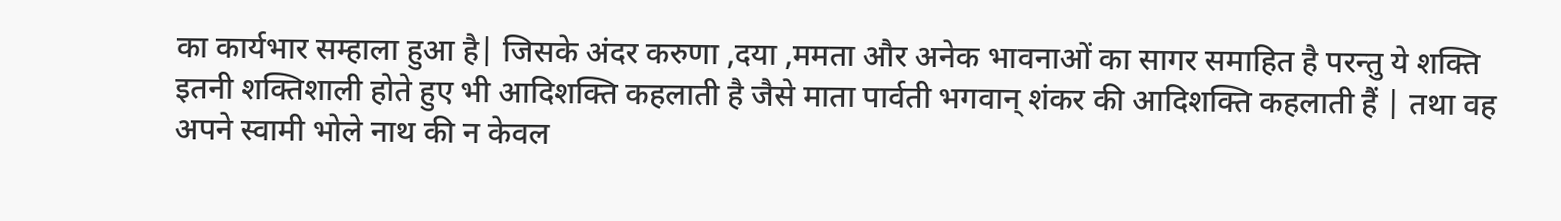का कार्यभार सम्हाला हुआ है| जिसके अंदर करुणा ,दया ,ममता और अनेक भावनाओं का सागर समाहित है परन्तु ये शक्ति इतनी शक्तिशाली होते हुए भी आदिशक्ति कहलाती है जैसे माता पार्वती भगवान् शंकर की आदिशक्ति कहलाती हैं | तथा वह अपने स्वामी भोले नाथ की न केवल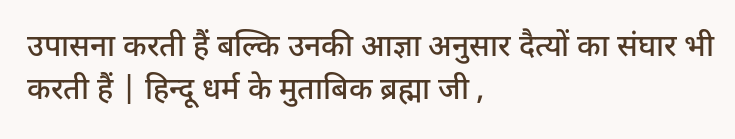उपासना करती हैं बल्कि उनकी आज्ञा अनुसार दैत्यों का संघार भी करती हैं | हिन्दू धर्म के मुताबिक ब्रह्मा जी ,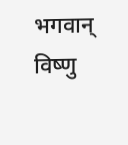भगवान् विष्णु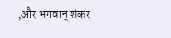,और भगवान् शंकर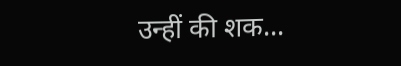उन्हीं की शक...